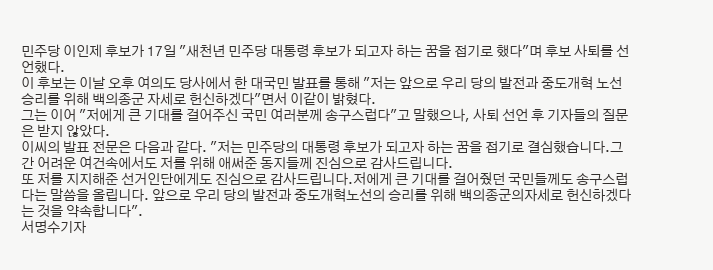민주당 이인제 후보가 17일 "새천년 민주당 대통령 후보가 되고자 하는 꿈을 접기로 했다"며 후보 사퇴를 선언했다.
이 후보는 이날 오후 여의도 당사에서 한 대국민 발표를 통해 "저는 앞으로 우리 당의 발전과 중도개혁 노선 승리를 위해 백의종군 자세로 헌신하겠다"면서 이같이 밝혔다.
그는 이어 "저에게 큰 기대를 걸어주신 국민 여러분께 송구스럽다"고 말했으나, 사퇴 선언 후 기자들의 질문은 받지 않았다.
이씨의 발표 전문은 다음과 같다. "저는 민주당의 대통령 후보가 되고자 하는 꿈을 접기로 결심했습니다.그간 어려운 여건속에서도 저를 위해 애써준 동지들께 진심으로 감사드립니다.
또 저를 지지해준 선거인단에게도 진심으로 감사드립니다.저에게 큰 기대를 걸어줬던 국민들께도 송구스럽다는 말씀을 올립니다. 앞으로 우리 당의 발전과 중도개혁노선의 승리를 위해 백의종군의자세로 헌신하겠다는 것을 약속합니다".
서명수기자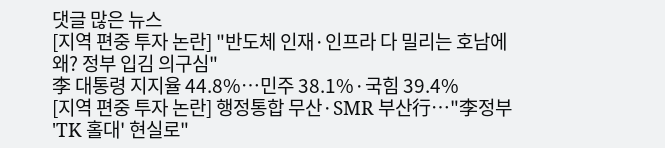댓글 많은 뉴스
[지역 편중 투자 논란] "반도체 인재·인프라 다 밀리는 호남에 왜? 정부 입김 의구심"
李 대통령 지지율 44.8%…민주 38.1%·국힘 39.4%
[지역 편중 투자 논란] 행정통합 무산·SMR 부산行…"李정부 'TK 홀대' 현실로"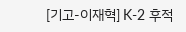[기고-이재혁] K-2 후적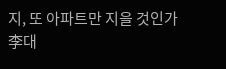지, 또 아파트만 지을 것인가
李대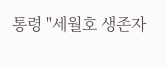통령 "세월호 생존자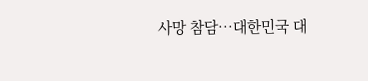사망 참담…대한민국 대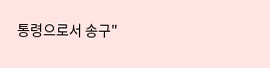통령으로서 송구"